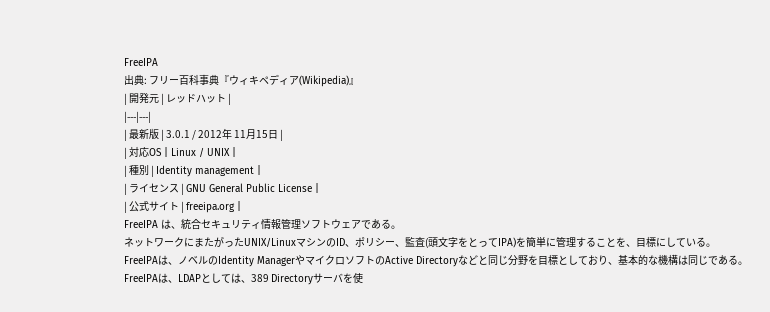FreeIPA
出典: フリー百科事典『ウィキペディア(Wikipedia)』
| 開発元 | レッドハット |
|---|---|
| 最新版 | 3.0.1 / 2012年 11月15日 |
| 対応OS | Linux / UNIX |
| 種別 | Identity management |
| ライセンス | GNU General Public License |
| 公式サイト | freeipa.org |
FreeIPA は、統合セキュリティ情報管理ソフトウェアである。
ネットワークにまたがったUNIX/LinuxマシンのID、ポリシー、監査(頭文字をとってIPA)を簡単に管理することを、目標にしている。
FreeIPAは、ノベルのIdentity ManagerやマイクロソフトのActive Directoryなどと同じ分野を目標としており、基本的な機構は同じである。
FreeIPAは、LDAPとしては、389 Directoryサーバを使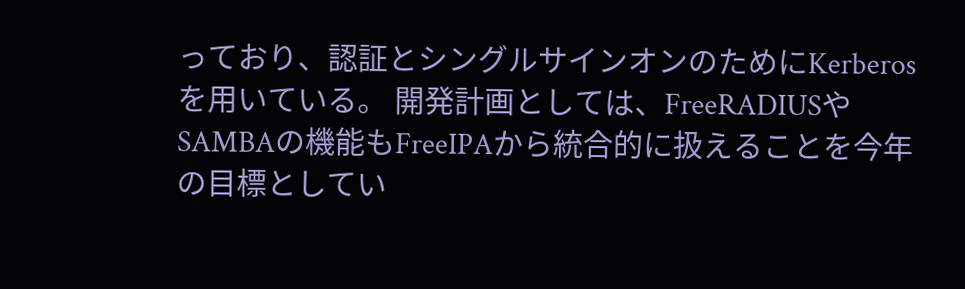っており、認証とシングルサインオンのためにKerberosを用いている。 開発計画としては、FreeRADIUSやSAMBAの機能もFreeIPAから統合的に扱えることを今年の目標としてい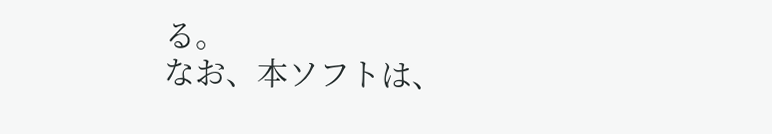る。
なお、本ソフトは、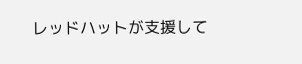レッドハットが支援して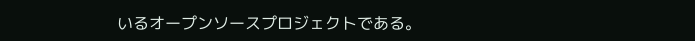いるオープンソースプロジェクトである。